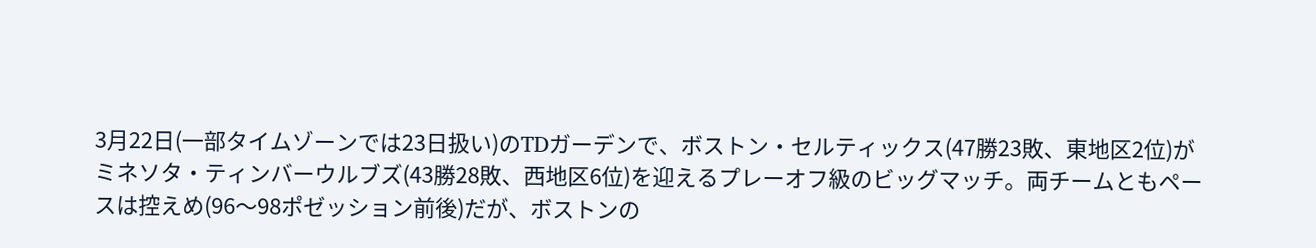3月22日(一部タイムゾーンでは23日扱い)のTDガーデンで、ボストン・セルティックス(47勝23敗、東地区2位)がミネソタ・ティンバーウルブズ(43勝28敗、西地区6位)を迎えるプレーオフ級のビッグマッチ。両チームともペースは控えめ(96〜98ポゼッション前後)だが、ボストンの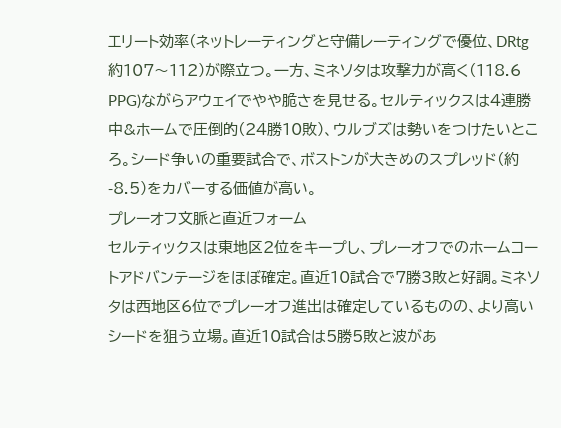エリート効率(ネットレーティングと守備レーティングで優位、DRtg約107〜112)が際立つ。一方、ミネソタは攻撃力が高く(118.6 PPG)ながらアウェイでやや脆さを見せる。セルティックスは4連勝中&ホームで圧倒的(24勝10敗)、ウルブズは勢いをつけたいところ。シード争いの重要試合で、ボストンが大きめのスプレッド(約-8.5)をカバーする価値が高い。
プレーオフ文脈と直近フォーム
セルティックスは東地区2位をキープし、プレーオフでのホームコートアドバンテージをほぼ確定。直近10試合で7勝3敗と好調。ミネソタは西地区6位でプレーオフ進出は確定しているものの、より高いシードを狙う立場。直近10試合は5勝5敗と波があ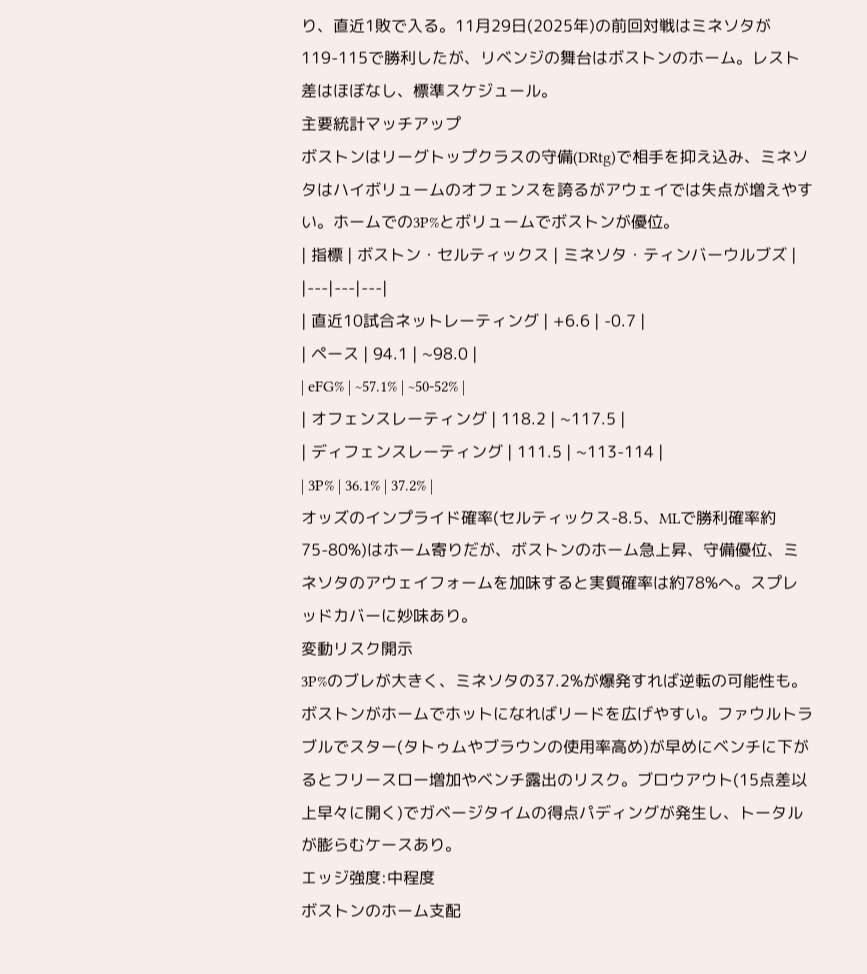り、直近1敗で入る。11月29日(2025年)の前回対戦はミネソタが119-115で勝利したが、リベンジの舞台はボストンのホーム。レスト差はほぼなし、標準スケジュール。
主要統計マッチアップ
ボストンはリーグトップクラスの守備(DRtg)で相手を抑え込み、ミネソタはハイボリュームのオフェンスを誇るがアウェイでは失点が増えやすい。ホームでの3P%とボリュームでボストンが優位。
| 指標 | ボストン・セルティックス | ミネソタ・ティンバーウルブズ |
|---|---|---|
| 直近10試合ネットレーティング | +6.6 | -0.7 |
| ペース | 94.1 | ~98.0 |
| eFG% | ~57.1% | ~50-52% |
| オフェンスレーティング | 118.2 | ~117.5 |
| ディフェンスレーティング | 111.5 | ~113-114 |
| 3P% | 36.1% | 37.2% |
オッズのインプライド確率(セルティックス-8.5、MLで勝利確率約75-80%)はホーム寄りだが、ボストンのホーム急上昇、守備優位、ミネソタのアウェイフォームを加味すると実質確率は約78%へ。スプレッドカバーに妙味あり。
変動リスク開示
3P%のブレが大きく、ミネソタの37.2%が爆発すれば逆転の可能性も。ボストンがホームでホットになればリードを広げやすい。ファウルトラブルでスター(タトゥムやブラウンの使用率高め)が早めにベンチに下がるとフリースロー増加やベンチ露出のリスク。ブロウアウト(15点差以上早々に開く)でガベージタイムの得点パディングが発生し、トータルが膨らむケースあり。
エッジ強度:中程度
ボストンのホーム支配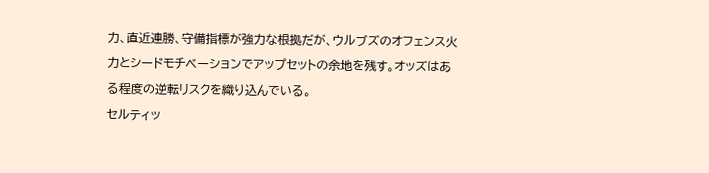力、直近連勝、守備指標が強力な根拠だが、ウルブズのオフェンス火力とシードモチベーションでアップセットの余地を残す。オッズはある程度の逆転リスクを織り込んでいる。
セルティッ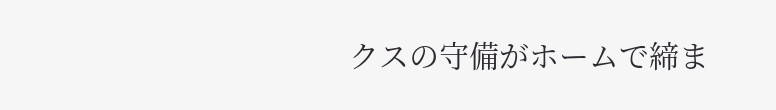クスの守備がホームで締ま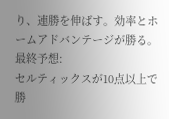り、連勝を伸ばす。効率とホームアドバンテージが勝る。
最終予想:
セルティックスが10点以上で勝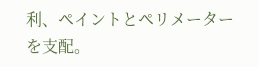利、ペイントとペリメーターを支配。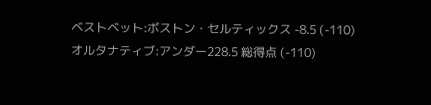ベストベット:ボストン・セルティックス -8.5 (-110)
オルタナティブ:アンダー228.5 総得点 (-110)